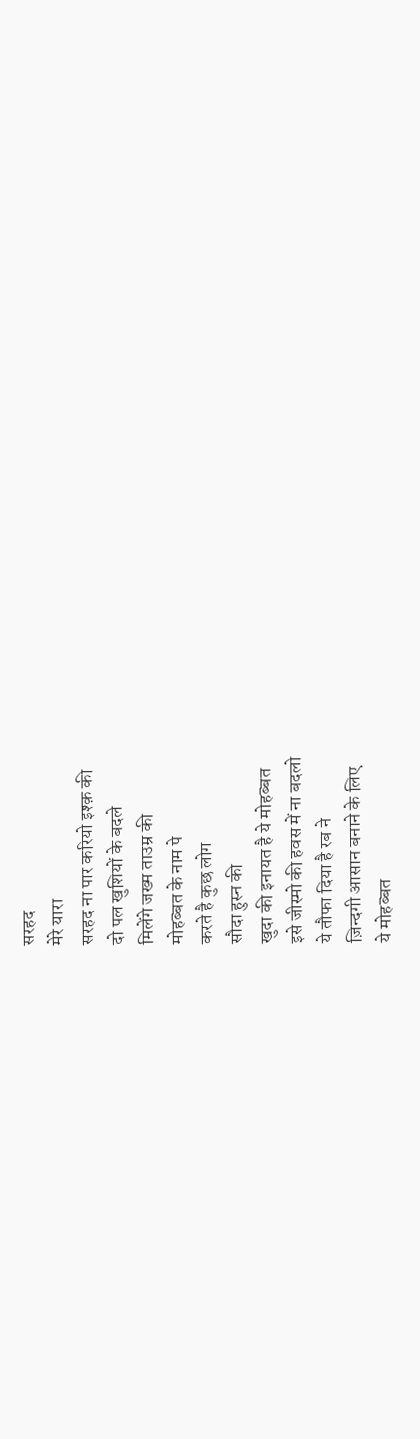सरहद
मेरे यारा
सरहद ना पार करियो इश्क़ की
दो पल खुशियों के बदले
मिलेंगे जख्म ताउम्र की
मोहब्बत के नाम पे
करते है कुछ लोग
सौदा हुस्न की
खुदा की इनायत है ये मोहब्बत
इसे जीस्मो की हवस में ना बदलो
ये तौफा दिया है रब ने
ज़िन्दगी आसान बनाने के लिए
ये मोहब्बत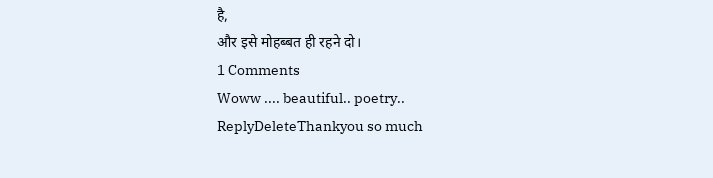है,
और इसे मोहब्बत ही रहने दो।
1 Comments
Woww .... beautiful.. poetry..
ReplyDeleteThankyou so much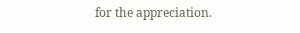for the appreciation.